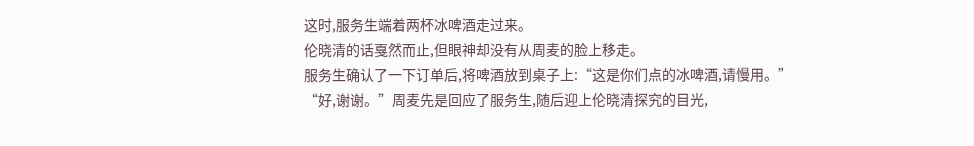这时,服务生端着两杯冰啤酒走过来。
伦晓清的话戛然而止,但眼神却没有从周麦的脸上移走。
服务生确认了一下订单后,将啤酒放到桌子上:“这是你们点的冰啤酒,请慢用。”
“好,谢谢。”周麦先是回应了服务生,随后迎上伦晓清探究的目光,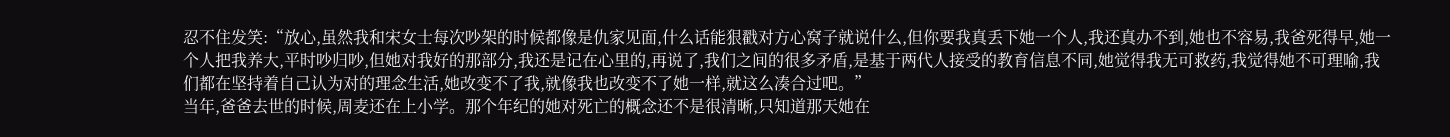忍不住发笑:“放心,虽然我和宋女士每次吵架的时候都像是仇家见面,什么话能狠戳对方心窝子就说什么,但你要我真丢下她一个人,我还真办不到,她也不容易,我爸死得早,她一个人把我养大,平时吵归吵,但她对我好的那部分,我还是记在心里的,再说了,我们之间的很多矛盾,是基于两代人接受的教育信息不同,她觉得我无可救药,我觉得她不可理喻,我们都在坚持着自己认为对的理念生活,她改变不了我,就像我也改变不了她一样,就这么凑合过吧。”
当年,爸爸去世的时候,周麦还在上小学。那个年纪的她对死亡的概念还不是很清晰,只知道那天她在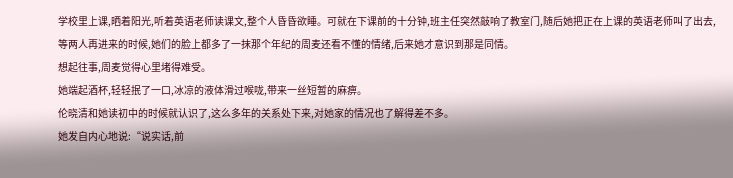学校里上课,晒着阳光,听着英语老师读课文,整个人昏昏欲睡。可就在下课前的十分钟,班主任突然敲响了教室门,随后她把正在上课的英语老师叫了出去,等两人再进来的时候,她们的脸上都多了一抹那个年纪的周麦还看不懂的情绪,后来她才意识到那是同情。
想起往事,周麦觉得心里堵得难受。
她端起酒杯,轻轻抿了一口,冰凉的液体滑过喉咙,带来一丝短暂的麻痹。
伦晓清和她读初中的时候就认识了,这么多年的关系处下来,对她家的情况也了解得差不多。
她发自内心地说:“说实话,前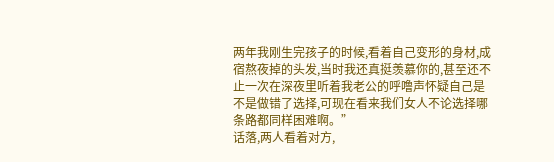两年我刚生完孩子的时候,看着自己变形的身材,成宿熬夜掉的头发,当时我还真挺羡慕你的,甚至还不止一次在深夜里听着我老公的呼噜声怀疑自己是不是做错了选择,可现在看来我们女人不论选择哪条路都同样困难啊。”
话落,两人看着对方,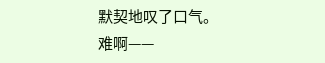默契地叹了口气。
难啊——